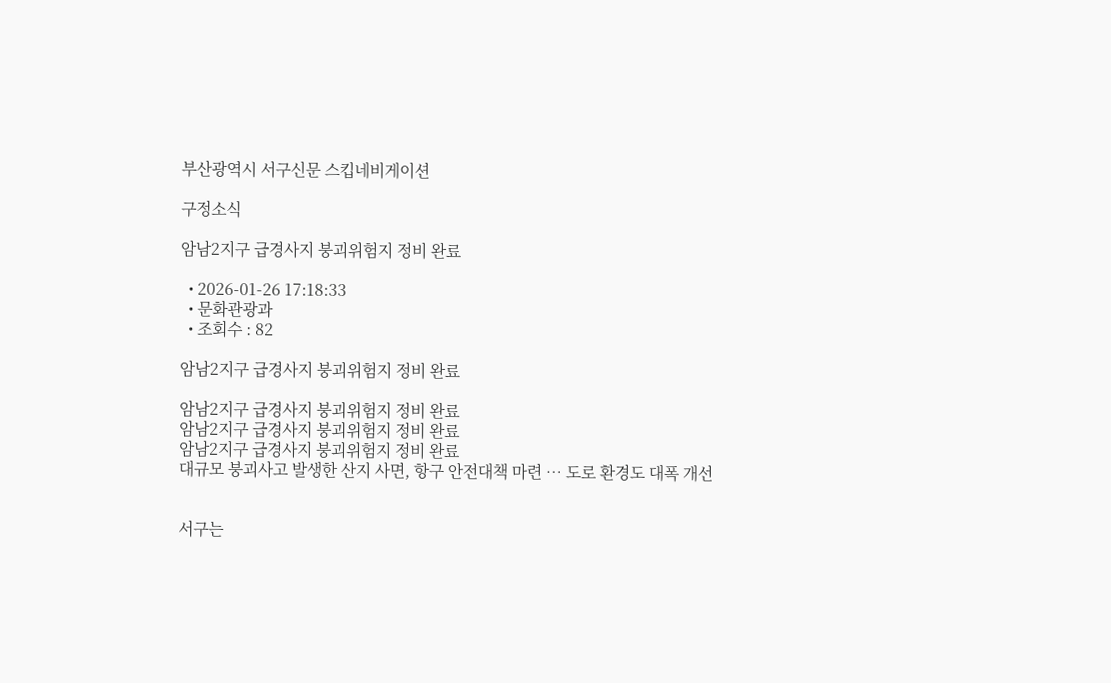부산광역시 서구신문 스킵네비게이션

구정소식

암남2지구 급경사지 붕괴위험지 정비 완료

  • 2026-01-26 17:18:33
  • 문화관광과
  • 조회수 : 82

암남2지구 급경사지 붕괴위험지 정비 완료

암남2지구 급경사지 붕괴위험지 정비 완료
암남2지구 급경사지 붕괴위험지 정비 완료
암남2지구 급경사지 붕괴위험지 정비 완료
대규모 붕괴사고 발생한 산지 사면, 항구 안전대책 마련 … 도로 환경도 대폭 개선


서구는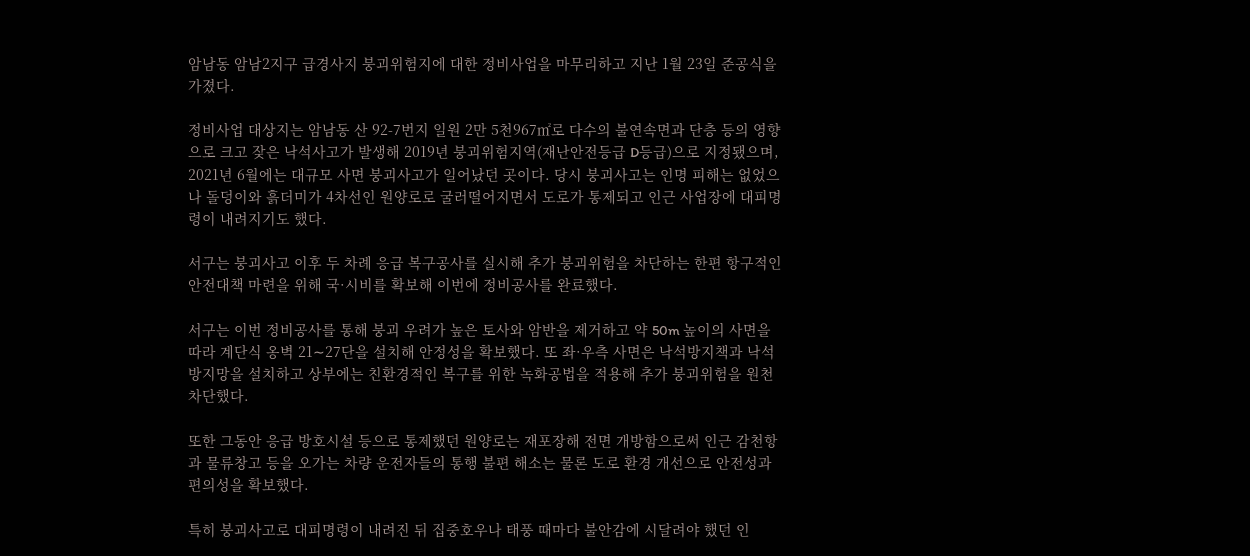암남동 암남2지구 급경사지 붕괴위험지에 대한 정비사업을 마무리하고 지난 1월 23일 준공식을 가졌다.

정비사업 대상지는 암남동 산 92-7번지 일원 2만 5천967㎡로 다수의 불연속면과 단층 등의 영향으로 크고 잦은 낙석사고가 발생해 2019년 붕괴위험지역(재난안전등급 D등급)으로 지정됐으며, 2021년 6월에는 대규모 사면 붕괴사고가 일어났던 곳이다. 당시 붕괴사고는 인명 피해는 없었으나 돌덩이와 흙더미가 4차선인 원양로로 굴러떨어지면서 도로가 통제되고 인근 사업장에 대피명령이 내려지기도 했다.

서구는 붕괴사고 이후 두 차례 응급 복구공사를 실시해 추가 붕괴위험을 차단하는 한편 항구적인 안전대책 마련을 위해 국·시비를 확보해 이번에 정비공사를 완료했다.

서구는 이번 정비공사를 통해 붕괴 우려가 높은 토사와 암반을 제거하고 약 50m 높이의 사면을 따라 계단식 옹벽 21∼27단을 설치해 안정성을 확보했다. 또 좌·우측 사면은 낙석방지책과 낙석방지망을 설치하고 상부에는 친환경적인 복구를 위한 녹화공법을 적용해 추가 붕괴위험을 원천 차단했다.

또한 그동안 응급 방호시설 등으로 통제했던 원양로는 재포장해 전면 개방함으로써 인근 감천항과 물류창고 등을 오가는 차량 운전자들의 통행 불편 해소는 물론 도로 환경 개선으로 안전성과 편의성을 확보했다.

특히 붕괴사고로 대피명령이 내려진 뒤 집중호우나 태풍 때마다 불안감에 시달려야 했던 인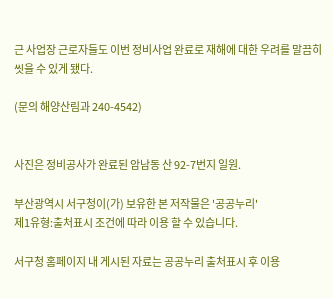근 사업장 근로자들도 이번 정비사업 완료로 재해에 대한 우려를 말끔히 씻을 수 있게 됐다.

(문의 해양산림과 240-4542)


사진은 정비공사가 완료된 암남동 산 92-7번지 일원.

부산광역시 서구청이(가) 보유한 본 저작물은 '공공누리'
제1유형:출처표시 조건에 따라 이용 할 수 있습니다.

서구청 홈페이지 내 게시된 자료는 공공누리 출처표시 후 이용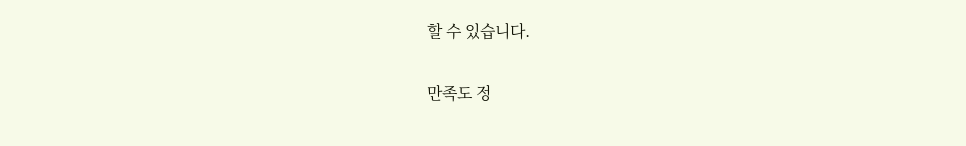할 수 있습니다.

만족도 정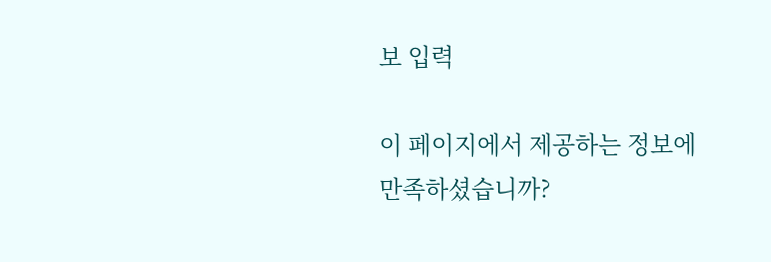보 입력

이 페이지에서 제공하는 정보에 만족하셨습니까?